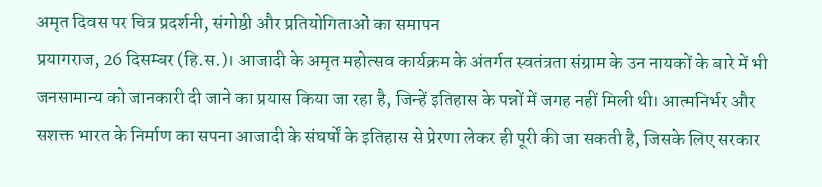अमृत दिवस पर चित्र प्रदर्शनी, संगोष्ठी और प्रतियोगिताओं का समापन
प्रयागराज, 26 दिसम्बर (हि.स.)। आजादी के अमृत महोत्सव कार्यक्रम के अंतर्गत स्वतंत्रता संग्राम के उन नायकों के बारे में भी जनसामान्य को जानकारी दी जाने का प्रयास किया जा रहा है, जिन्हें इतिहास के पन्नों में जगह नहीं मिली थी। आत्मनिर्भर और सशक्त भारत के निर्माण का सपना आजादी के संघर्षों के इतिहास से प्रेरणा लेकर ही पूरी की जा सकती है, जिसके लिए सरकार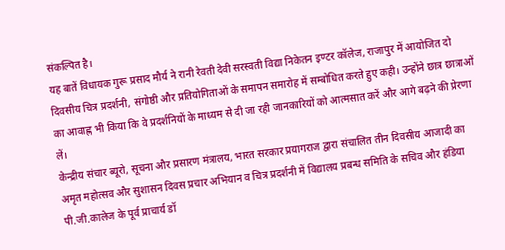संकल्पित है।
यह बातें विधायक गुरू प्रसाद मौर्य ने रानी रेवती देवी सरस्वती विद्या निकेतन इण्टर कॉलेज, राजापुर में आयोजित दो दिवसीय चित्र प्रदर्शनी, संगोष्ठी और प्रतियोगिताओं के समापन समारोह में सम्बोधित करते हुए कही। उन्होंने छात्र छात्राओं का आवाह्न भी किया कि वे प्रदर्शनियों के माध्यम से दी जा रही जानकारियों को आत्मसात करें और आगे बढ़ने की प्रेरणा लें।
केन्द्रीय संचार ब्यूरो, सूचना और प्रसारण मंत्रालय, भारत सरकार प्रयागराज द्वारा संचालित तीन दिवसीय आजादी का अमृत महोत्सव और सुशासन दिवस प्रचार अभियान व चित्र प्रदर्शनी में विद्यालय प्रबन्ध समिति के सचिव और हंडिया पी.जी.कालेज के पूर्व प्राचार्य डॉ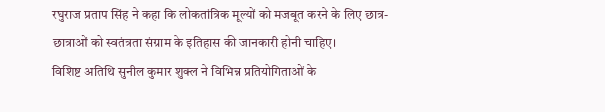रघुराज प्रताप सिंह ने कहा कि लोकतांत्रिक मूल्यों को मजबूत करने के लिए छात्र-छात्राओं को स्वतंत्रता संग्राम के इतिहास की जानकारी होनी चाहिए।
विशिष्ट अतिथि सुनील कुमार शुक्ल ने विभिन्न प्रतियोगिताओं के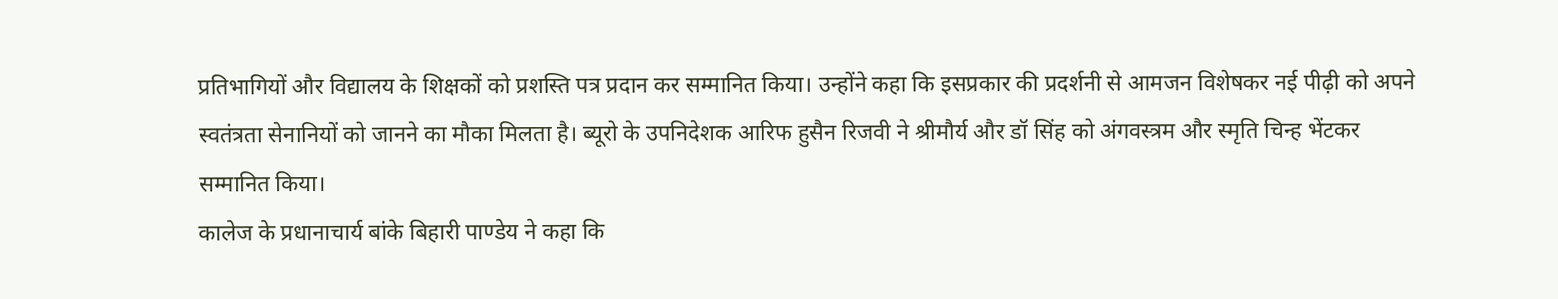प्रतिभागियों और विद्यालय के शिक्षकों को प्रशस्ति पत्र प्रदान कर सम्मानित किया। उन्होंने कहा कि इसप्रकार की प्रदर्शनी से आमजन विशेषकर नई पीढ़ी को अपने स्वतंत्रता सेनानियों को जानने का मौका मिलता है। ब्यूरो के उपनिदेशक आरिफ हुसैन रिजवी ने श्रीमौर्य और डॉ सिंह को अंगवस्त्रम और स्मृति चिन्ह भेंटकर सम्मानित किया।
कालेज के प्रधानाचार्य बांके बिहारी पाण्डेय ने कहा कि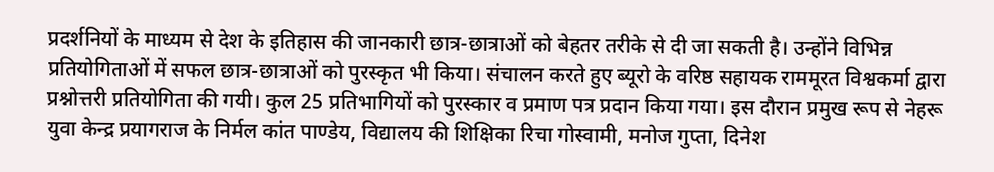प्रदर्शनियों के माध्यम से देश के इतिहास की जानकारी छात्र-छात्राओं को बेहतर तरीके से दी जा सकती है। उन्होंने विभिन्न प्रतियोगिताओं में सफल छात्र-छात्राओं को पुरस्कृत भी किया। संचालन करते हुए ब्यूरो के वरिष्ठ सहायक राममूरत विश्वकर्मा द्वारा प्रश्नोत्तरी प्रतियोगिता की गयी। कुल 25 प्रतिभागियों को पुरस्कार व प्रमाण पत्र प्रदान किया गया। इस दौरान प्रमुख रूप से नेहरू युवा केन्द्र प्रयागराज के निर्मल कांत पाण्डेय, विद्यालय की शिक्षिका रिचा गोस्वामी, मनोज गुप्ता, दिनेश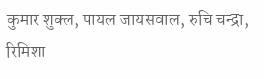कुमार शुक्ल, पायल जायसवाल, रुचि चन्द्रा, रिमिशा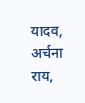यादव, अर्चना राय,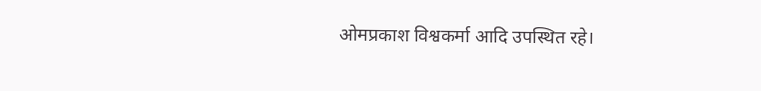ओमप्रकाश विश्वकर्मा आदि उपस्थित रहे।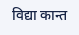विद्या कान्त